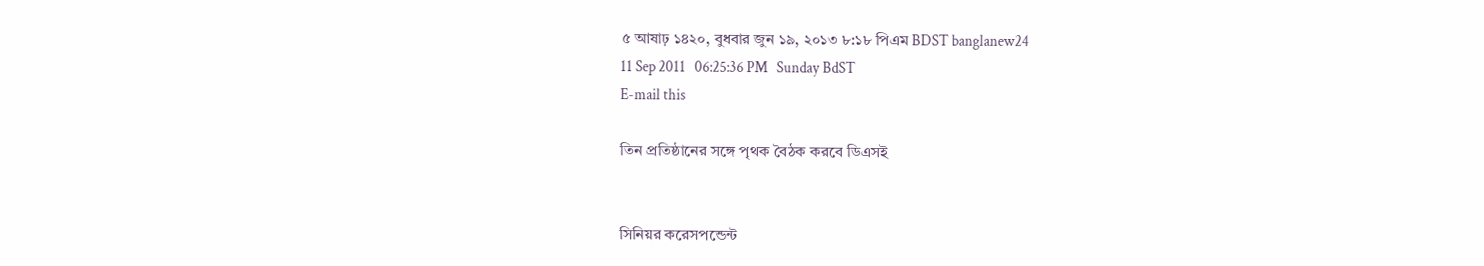৫ আষাঢ় ১৪২০, বুধবার জুন ১৯, ২০১৩ ৮:১৮ পিএম BDST banglanew24
11 Sep 2011   06:25:36 PM   Sunday BdST
E-mail this

তিন প্রতিষ্ঠানের সঙ্গে পৃথক বৈঠক করবে ডিএসই


সিনিয়র করেসপন্ডেন্ট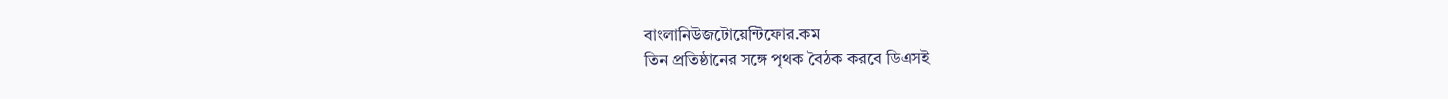বাংলানিউজটোয়েন্টিফোর.কম
তিন প্রতিষ্ঠানের সঙ্গে পৃথক বৈঠক করবে ডিএসই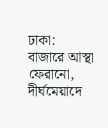ঢাকা: বাজারে আস্থা ফেরানো, দীর্ঘমেয়াদে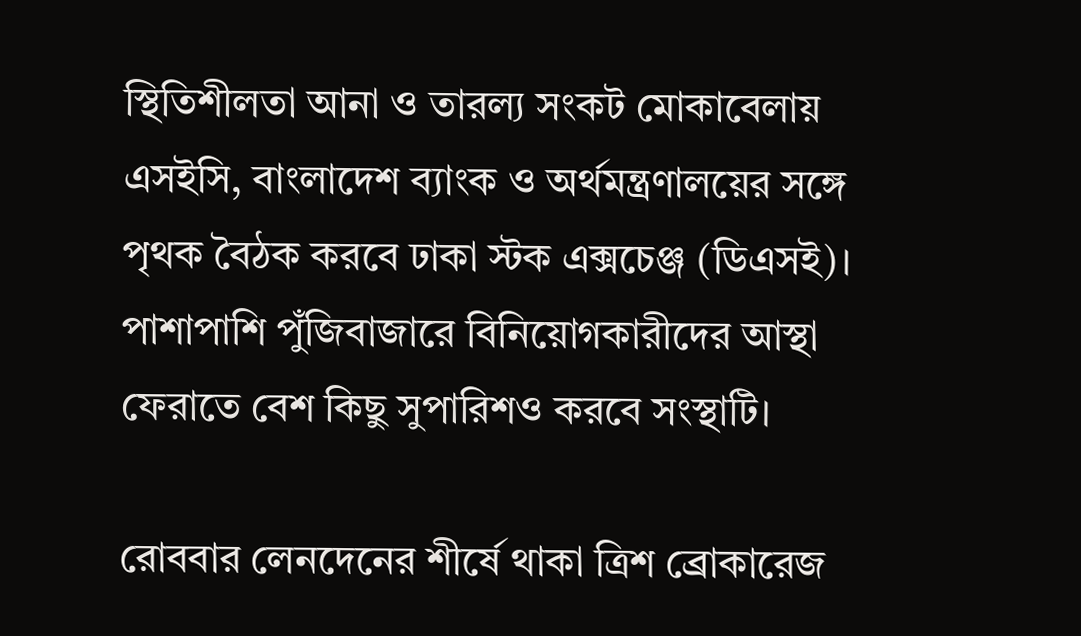স্থিতিশীলতা আনা ও তারল্য সংকট মোকাবেলায় এসইসি, বাংলাদেশ ব্যাংক ও অর্থমন্ত্রণালয়ের সঙ্গে পৃথক বৈঠক করবে ঢাকা স্টক এক্সচেঞ্জ (ডিএসই)।  পাশাপাশি পুঁজিবাজারে বিনিয়োগকারীদের আস্থা ফেরাতে বেশ কিছু সুপারিশও করবে সংস্থাটি।

রোববার লেনদেনের শীর্ষে থাকা ত্রিশ ব্রোকারেজ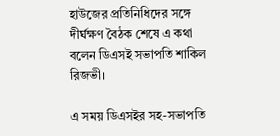হাউজের প্রতিনিধিদের সঙ্গে দীর্ঘক্ষণ বৈঠক শেষে এ কথা বলেন ডিএসই সভাপতি শাকিল রিজভী।

এ সময় ডিএসইর সহ-সভাপতি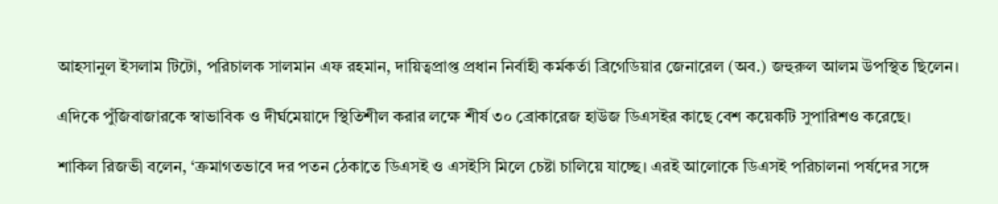আহসানুল ইসলাম টিটো, পরিচালক সালমান এফ রহমান, দায়িত্বপ্রাপ্ত প্রধান নির্বাহী কর্মকর্তা ব্রিগেডিয়ার জেনারেল (অব.) জহুরুল আলম উপস্থিত ছিলেন।

এদিকে পুঁজিবাজারকে স্বাভাবিক ও দীর্ঘমেয়াদে স্থিতিশীল করার লক্ষে শীর্ষ ৩০ ব্রোকারেজ হাউজ ডিএসইর কাছে বেশ কয়েকটি সুপারিশও করেছে।

শাকিল রিজভী বলেন, ‘ক্রমাগতভাবে দর পতন ঠেকাতে ডিএসই ও এসইসি মিলে চেষ্টা চালিয়ে যাচ্ছে। এরই আলোকে ডিএসই পরিচালনা পর্ষদের সঙ্গে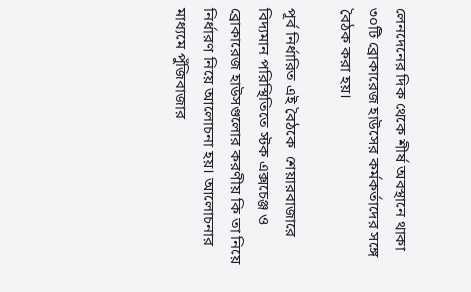লেনদেনের দিক থেকে শীর্ষ অবস্থানে থাকা ৩০টি ব্রোকারেজ হাউসের কর্মকর্তাদের সঙ্গে বৈঠক করা হয়।

পূর্ব নির্ধারিত এই বৈঠকে  শেয়ারবাজারে বিদ্যমান পরিস্থিতিতে স্টক এক্সচেঞ্জ ও ব্রোকারেজ হাউসগুলোর করণীয় কি তা নিয়ে নির্ধারণ নিয়ে আলোচনা হয়। আলোচনার মাধ্যমে পুঁজিবাজার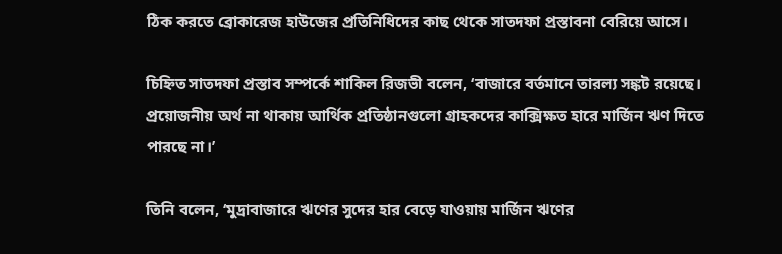ঠিক করতে ব্রোকারেজ হাউজের প্রতিনিধিদের কাছ থেকে সাতদফা প্রস্তাবনা বেরিয়ে আসে।

চিহ্নিত সাতদফা প্রস্তাব সম্পর্কে শাকিল রিজভী বলেন, ‘বাজারে বর্তমানে তারল্য সঙ্কট রয়েছে। প্রয়োজনীয় অর্থ না থাকায় আর্থিক প্রতিষ্ঠানগুলো গ্রাহকদের কাক্সিক্ষত হারে মার্জিন ঋণ দিতে পারছে না।’

তিনি বলেন, ‘মুদ্রাবাজারে ঋণের সুদের হার বেড়ে যাওয়ায় মার্জিন ঋণের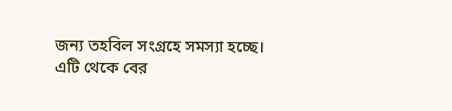জন্য তহবিল সংগ্রহে সমস্যা হচ্ছে। এটি থেকে বের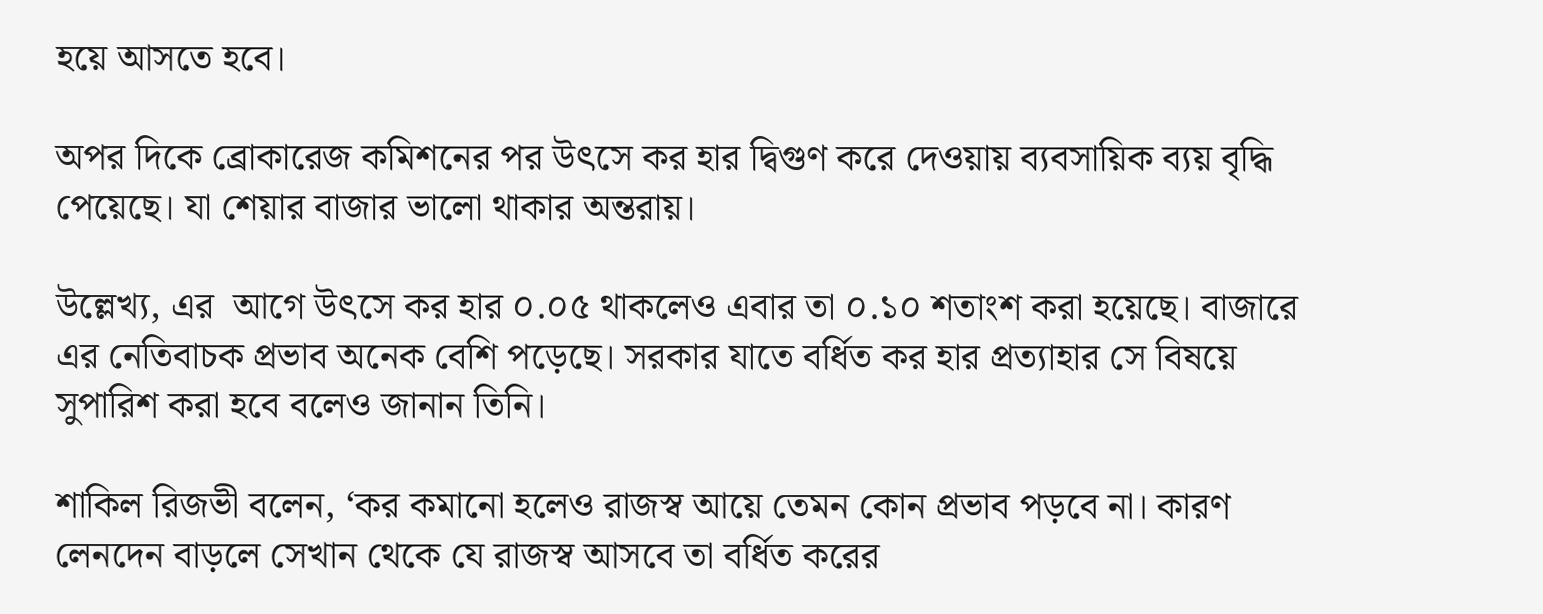হয়ে আসতে হবে।

অপর দিকে ব্রোকারেজ কমিশনের পর উৎসে কর হার দ্বিগুণ করে দেওয়ায় ব্যবসায়িক ব্যয় বৃদ্ধি পেয়েছে। যা শেয়ার বাজার ভালো থাকার অন্তরায়।

উল্লেখ্য, এর  আগে উৎসে কর হার ০.০৫ থাকলেও এবার তা ০.১০ শতাংশ করা হয়েছে। বাজারে এর নেতিবাচক প্রভাব অনেক বেশি পড়েছে। সরকার যাতে বর্ধিত কর হার প্রত্যাহার সে বিষয়ে সুপারিশ করা হবে বলেও জানান তিনি।

শাকিল রিজভী বলেন, ‘কর কমানো হলেও রাজস্ব আয়ে তেমন কোন প্রভাব পড়বে না। কারণ লেনদেন বাড়লে সেখান থেকে যে রাজস্ব আসবে তা বর্ধিত করের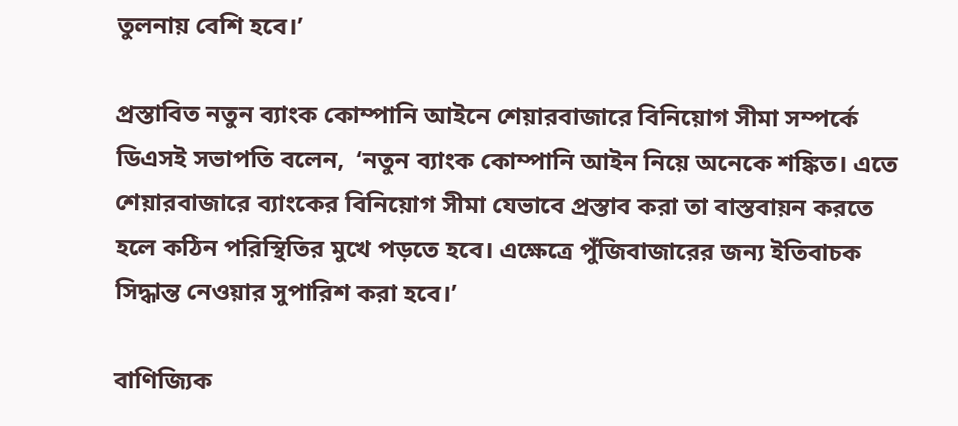তুলনায় বেশি হবে।’

প্রস্তাবিত নতুন ব্যাংক কোম্পানি আইনে শেয়ারবাজারে বিনিয়োগ সীমা সম্পর্কে ডিএসই সভাপতি বলেন,  ‘নতুন ব্যাংক কোম্পানি আইন নিয়ে অনেকে শঙ্কিত। এতে শেয়ারবাজারে ব্যাংকের বিনিয়োগ সীমা যেভাবে প্রস্তাব করা তা বাস্তবায়ন করতে হলে কঠিন পরিস্থিতির মুখে পড়তে হবে। এক্ষেত্রে পুঁজিবাজারের জন্য ইতিবাচক সিদ্ধান্ত নেওয়ার সুপারিশ করা হবে।’

বাণিজ্যিক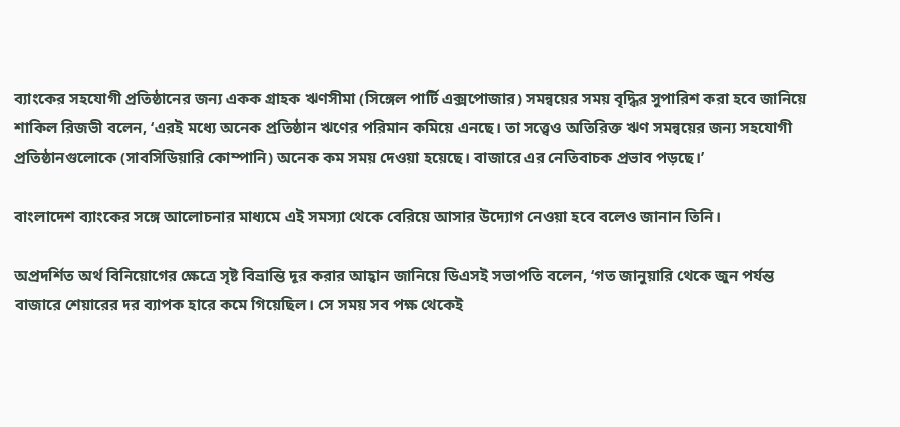ব্যাংকের সহযোগী প্রতিষ্ঠানের জন্য একক গ্রাহক ঋণসীমা (সিঙ্গেল পার্টি এক্সপোজার) সমন্বয়ের সময় বৃদ্ধির সুপারিশ করা হবে জানিয়ে শাকিল রিজভী বলেন, ‘এরই মধ্যে অনেক প্রতিষ্ঠান ঋণের পরিমান কমিয়ে এনছে। তা সত্ত্বেও অতিরিক্ত ঋণ সমন্বয়ের জন্য সহযোগী প্রতিষ্ঠানগুলোকে (সাবসিডিয়ারি কোম্পানি) অনেক কম সময় দেওয়া হয়েছে। বাজারে এর নেতিবাচক প্রভাব পড়ছে।’

বাংলাদেশ ব্যাংকের সঙ্গে আলোচনার মাধ্যমে এই সমস্যা থেকে বেরিয়ে আসার উদ্যোগ নেওয়া হবে বলেও জানান তিনি।

অপ্রদর্শিত অর্থ বিনিয়োগের ক্ষেত্রে সৃষ্ট বিভ্রান্তি দূর করার আহ্বান জানিয়ে ডিএসই সভাপতি বলেন, ‘গত জানুয়ারি থেকে জুন পর্যন্ত বাজারে শেয়ারের দর ব্যাপক হারে কমে গিয়েছিল। সে সময় সব পক্ষ থেকেই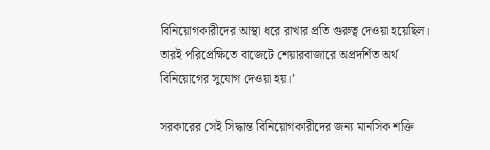বিনিয়োগকারীদের আস্থা ধরে রাখার প্রতি গুরুত্ব দেওয়া হয়েছিল। তারই পরিপ্রেক্ষিতে বাজেটে শেয়ারবাজারে অপ্রদর্শিত অর্থ বিনিয়োগের সুযোগ দেওয়া হয়।’

সরকারের সেই সিদ্ধান্ত বিনিয়োগকারীদের জন্য মানসিক শক্তি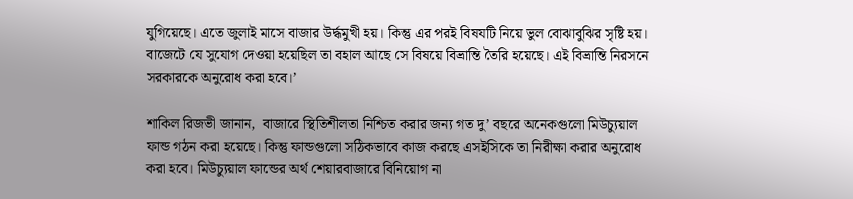যুগিয়েছে। এতে জুলাই মাসে বাজার উর্দ্ধমুখী হয়। কিন্তু এর পরই বিষযটি নিয়ে ভুল বোঝাবুঝির সৃষ্টি হয়। বাজেটে যে সুযোগ দেওয়া হয়েছিল তা বহাল আছে সে বিষয়ে বিভ্রান্তি তৈরি হয়েছে। এই বিভ্রান্তি নিরসনে সরকারকে অনুরোধ করা হবে।’

শাকিল রিজভী জানান,  বাজারে স্থিতিশীলতা নিশ্চিত করার জন্য গত দু’ বছরে অনেকগুলো মিউচ্যুয়াল ফান্ড গঠন করা হয়েছে। কিন্তু ফান্ডগুলো সঠিকভাবে কাজ করছে এসইসিকে তা নিরীক্ষা করার অনুরোধ করা হবে। মিউচ্যুয়াল ফান্ডের অর্থ শেয়ারবাজারে বিনিয়োগ না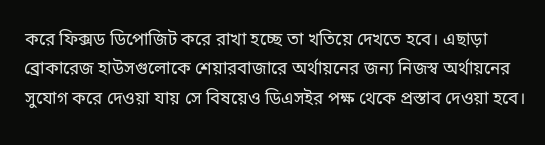করে ফিক্সড ডিপোজিট করে রাখা হচ্ছে তা খতিয়ে দেখতে হবে। এছাড়া ব্রোকারেজ হাউসগুলোকে শেয়ারবাজারে অর্থায়নের জন্য নিজস্ব অর্থায়নের সুযোগ করে দেওয়া যায় সে বিষয়েও ডিএসইর পক্ষ থেকে প্রস্তাব দেওয়া হবে।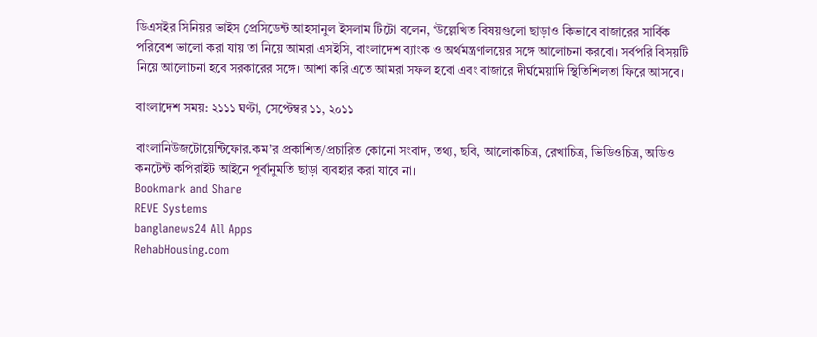ডিএসইর সিনিয়র ভাইস প্রেসিডেন্ট আহসানুল ইসলাম টিটো বলেন, ‘উল্লেখিত বিষয়গুলো ছাড়াও কিভাবে বাজারের সার্বিক পরিবেশ ভালো করা যায় তা নিয়ে আমরা এসইসি, বাংলাদেশ ব্যাংক ও অর্থমন্ত্রণালয়ের সঙ্গে আলোচনা করবো। সর্বপরি বিসয়টি নিয়ে আলোচনা হবে সরকারের সঙ্গে। আশা করি এতে আমরা সফল হবো এবং বাজারে দীর্ঘমেয়াদি স্থিতিশিলতা ফিরে আসবে।

বাংলাদেশ সময়: ২১১১ ঘণ্টা, সেপ্টেম্বর ১১, ২০১১

বাংলানিউজটোয়েন্টিফোর.কম’র প্রকাশিত/প্রচারিত কোনো সংবাদ, তথ্য, ছবি, আলোকচিত্র, রেখাচিত্র, ভিডিওচিত্র, অডিও কনটেন্ট কপিরাইট আইনে পূর্বানুমতি ছাড়া ব্যবহার করা যাবে না।
Bookmark and Share
REVE Systems
banglanews24 All Apps
RehabHousing.com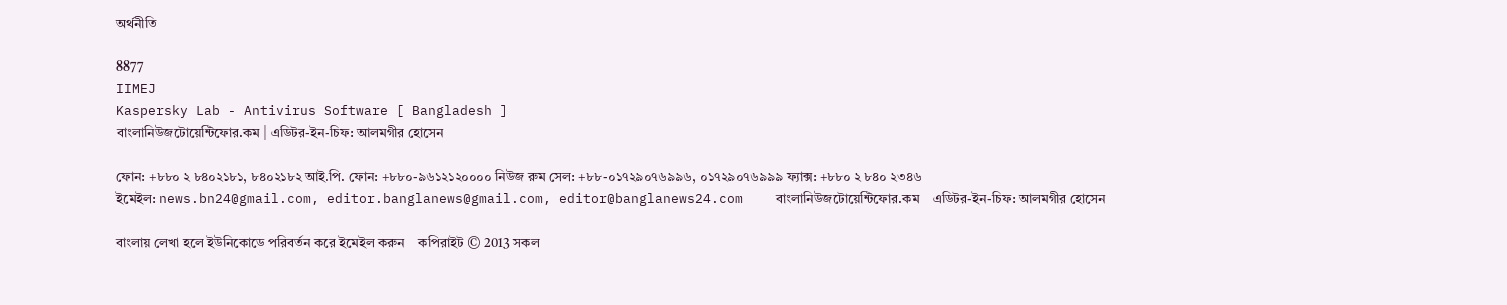অর্থনীতি

8877
IIMEJ
Kaspersky Lab - Antivirus Software [ Bangladesh ]
বাংলানিউজটোয়েন্টিফোর.কম | এডিটর-ইন-চিফ: আলমগীর হোসেন

ফোন: +৮৮০ ২ ৮৪০২১৮১, ৮৪০২১৮২ আই.পি. ফোন: +৮৮০-৯৬১২১২০০০০ নিউজ রুম সেল: +৮৮-০১৭২৯০৭৬৯৯৬, ০১৭২৯০৭৬৯৯৯ ফ্যাক্স: +৮৮০ ২ ৮৪০ ২৩৪৬
ইমেইল: news.bn24@gmail.com, editor.banglanews@gmail.com, editor@banglanews24.com    বাংলানিউজটোয়েন্টিফোর.কম    এডিটর-ইন-চিফ: আলমগীর হোসেন

বাংলায় লেখা হলে ইউনিকোডে পরিবর্তন করে ইমেইল করুন    কপিরাইট © 2013 সকল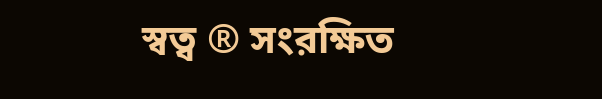স্বত্ব ® সংরক্ষিত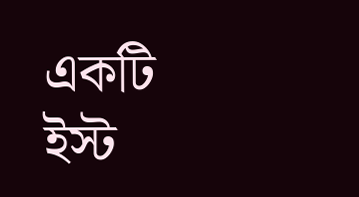একটি ইস্ট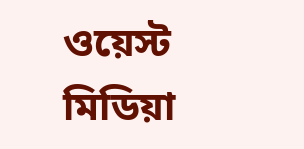ওয়েস্ট মিডিয়া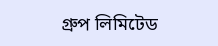গ্রুপ লিমিটেড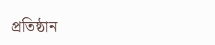প্রতিষ্ঠান